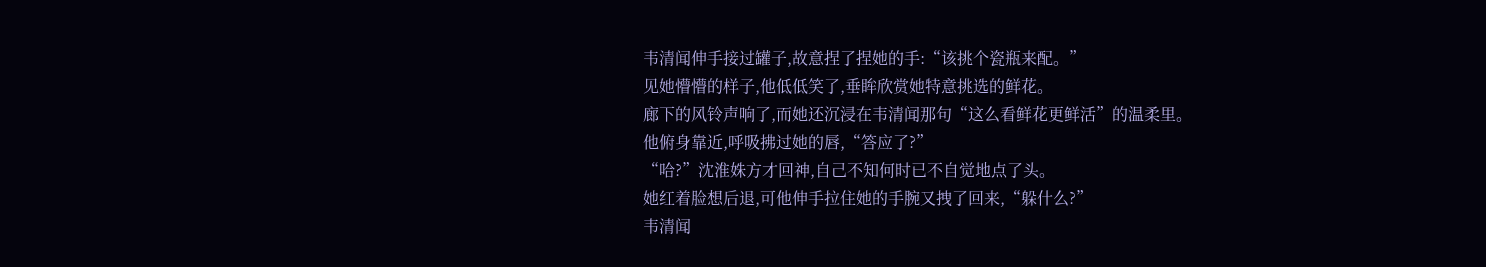韦清闻伸手接过罐子,故意捏了捏她的手:“该挑个瓷瓶来配。”
见她懵懵的样子,他低低笑了,垂眸欣赏她特意挑选的鲜花。
廊下的风铃声响了,而她还沉浸在韦清闻那句“这么看鲜花更鲜活”的温柔里。
他俯身靠近,呼吸拂过她的唇,“答应了?”
“哈?”沈淮姝方才回神,自己不知何时已不自觉地点了头。
她红着脸想后退,可他伸手拉住她的手腕又拽了回来,“躲什么?”
韦清闻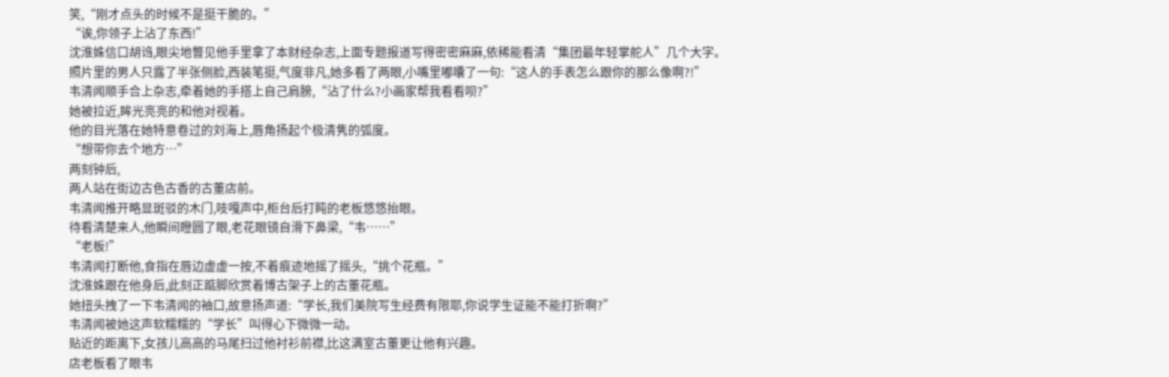笑,“刚才点头的时候不是挺干脆的。”
“诶,你领子上沾了东西!”
沈淮姝信口胡诌,眼尖地瞥见他手里拿了本财经杂志,上面专题报道写得密密麻麻,依稀能看清“集团最年轻掌舵人”几个大字。
照片里的男人只露了半张侧脸,西装笔挺,气度非凡,她多看了两眼,小嘴里嘟囔了一句:“这人的手表怎么跟你的那么像啊?!”
韦清闻顺手合上杂志,牵着她的手搭上自己肩膀,“沾了什么?小画家帮我看看呗?”
她被拉近,眸光亮亮的和他对视着。
他的目光落在她特意卷过的刘海上,唇角扬起个极清隽的弧度。
“想带你去个地方…”
两刻钟后,
两人站在街边古色古香的古董店前。
韦清闻推开略显斑驳的木门,吱嘎声中,柜台后打盹的老板悠悠抬眼。
待看清楚来人,他瞬间瞪圆了眼,老花眼镜自滑下鼻梁,“韦……”
“老板!”
韦清闻打断他,食指在唇边虚虚一按,不着痕迹地摇了摇头,“挑个花瓶。”
沈淮姝跟在他身后,此刻正踮脚欣赏着博古架子上的古董花瓶。
她扭头拽了一下韦清闻的袖口,故意扬声道:“学长,我们美院写生经费有限耶,你说学生证能不能打折啊?”
韦清闻被她这声软糯糯的“学长”叫得心下微微一动。
贴近的距离下,女孩儿高高的马尾扫过他衬衫前襟,比这满室古董更让他有兴趣。
店老板看了眼韦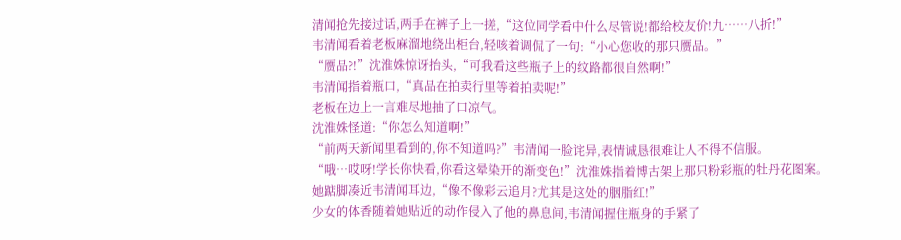清闻抢先接过话,两手在裤子上一搓,“这位同学看中什么尽管说!都给校友价!九……八折!”
韦清闻看着老板麻溜地绕出柜台,轻咳着调侃了一句:“小心您收的那只赝品。”
“赝品?!”沈淮姝惊讶抬头,“可我看这些瓶子上的纹路都很自然啊!”
韦清闻指着瓶口,“真品在拍卖行里等着拍卖呢!”
老板在边上一言难尽地抽了口凉气。
沈淮姝怪道:“你怎么知道啊!”
“前两天新闻里看到的,你不知道吗?”韦清闻一脸诧异,表情诚恳很难让人不得不信服。
“哦…哎呀!学长你快看,你看这晕染开的渐变色!”沈淮姝指着博古架上那只粉彩瓶的牡丹花图案。
她踮脚凑近韦清闻耳边,“像不像彩云追月?尤其是这处的胭脂红!”
少女的体香随着她贴近的动作侵入了他的鼻息间,韦清闻握住瓶身的手紧了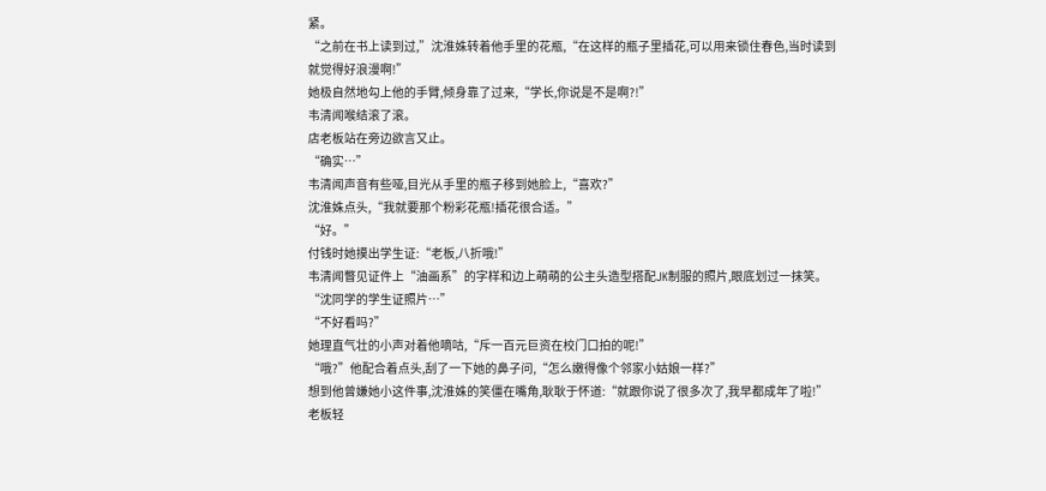紧。
“之前在书上读到过,”沈淮姝转着他手里的花瓶,“在这样的瓶子里插花,可以用来锁住春色,当时读到就觉得好浪漫啊!”
她极自然地勾上他的手臂,倾身靠了过来,“学长,你说是不是啊?!”
韦清闻喉结滚了滚。
店老板站在旁边欲言又止。
“确实…”
韦清闻声音有些哑,目光从手里的瓶子移到她脸上,“喜欢?”
沈淮姝点头,“我就要那个粉彩花瓶!插花很合适。”
“好。”
付钱时她摸出学生证:“老板,八折哦!”
韦清闻瞥见证件上“油画系”的字样和边上萌萌的公主头造型搭配JK制服的照片,眼底划过一抹笑。
“沈同学的学生证照片…”
“不好看吗?”
她理直气壮的小声对着他嘀咕,“斥一百元巨资在校门口拍的呢!”
“哦?”他配合着点头,刮了一下她的鼻子问,“怎么嫩得像个邻家小姑娘一样?”
想到他曾嫌她小这件事,沈淮姝的笑僵在嘴角,耿耿于怀道:“就跟你说了很多次了,我早都成年了啦!”
老板轻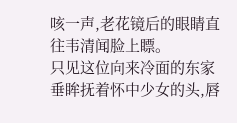咳一声,老花镜后的眼睛直往韦清闻脸上瞟。
只见这位向来冷面的东家垂眸抚着怀中少女的头,唇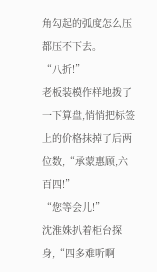角勾起的弧度怎么压都压不下去。
“八折!”
老板装模作样地拨了一下算盘,悄悄把标签上的价格抹掉了后两位数,“承蒙惠顾,六百四!”
“您等会儿!”
沈淮姝扒着柜台探身,“四多难听啊